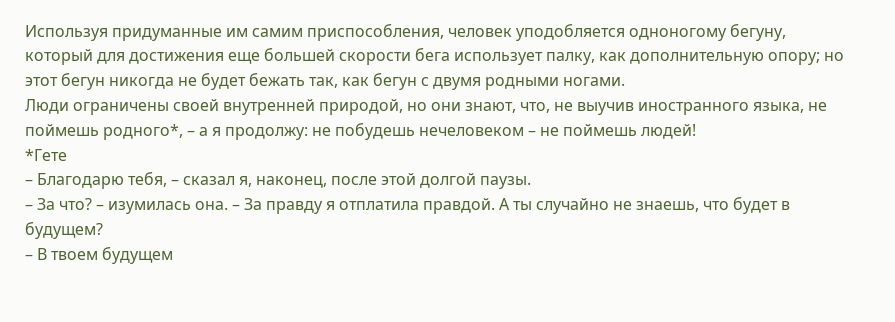Используя придуманные им самим приспособления, человек уподобляется одноногому бегуну, который для достижения еще большей скорости бега использует палку, как дополнительную опору; но этот бегун никогда не будет бежать так, как бегун с двумя родными ногами.
Люди ограничены своей внутренней природой, но они знают, что, не выучив иностранного языка, не поймешь родного*, – а я продолжу: не побудешь нечеловеком – не поймешь людей!
*Гете
– Благодарю тебя, – сказал я, наконец, после этой долгой паузы.
– За что? – изумилась она. – За правду я отплатила правдой. А ты случайно не знаешь, что будет в будущем?
– В твоем будущем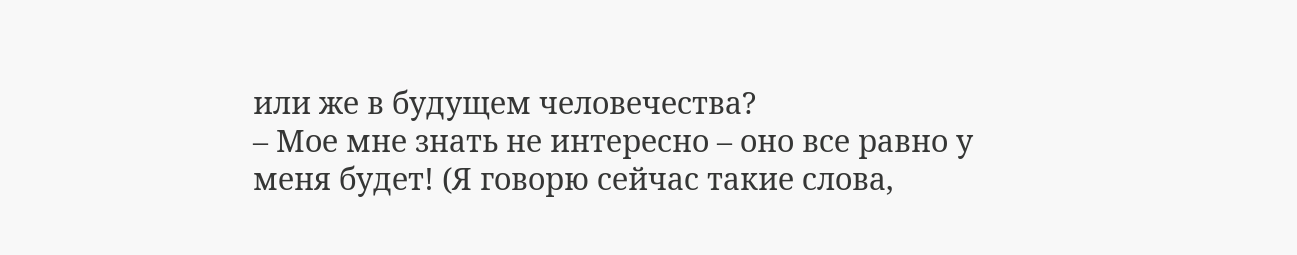или же в будущем человечества?
– Мое мне знать не интересно – оно все равно у меня будет! (Я говорю сейчас такие слова,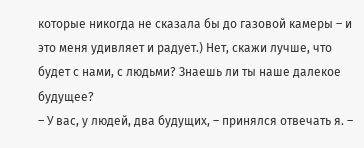которые никогда не сказала бы до газовой камеры – и это меня удивляет и радует.) Нет, скажи лучше, что будет с нами, с людьми? Знаешь ли ты наше далекое будущее?
– У вас, у людей, два будущих, – принялся отвечать я. –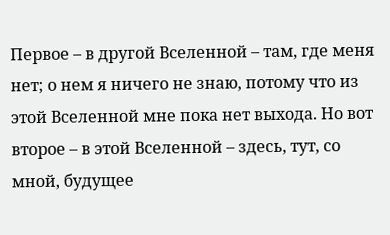Первое – в другой Вселенной – там, где меня нет; о нем я ничего не знаю, потому что из этой Вселенной мне пока нет выхода. Но вот второе – в этой Вселенной – здесь, тут, со мной, будущее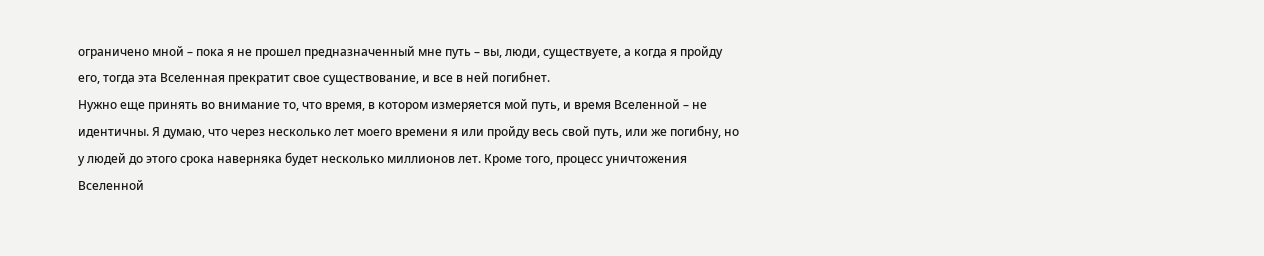ограничено мной – пока я не прошел предназначенный мне путь – вы, люди, существуете, а когда я пройду его, тогда эта Вселенная прекратит свое существование, и все в ней погибнет.
Нужно еще принять во внимание то, что время, в котором измеряется мой путь, и время Вселенной – не идентичны. Я думаю, что через несколько лет моего времени я или пройду весь свой путь, или же погибну, но у людей до этого срока наверняка будет несколько миллионов лет. Кроме того, процесс уничтожения Вселенной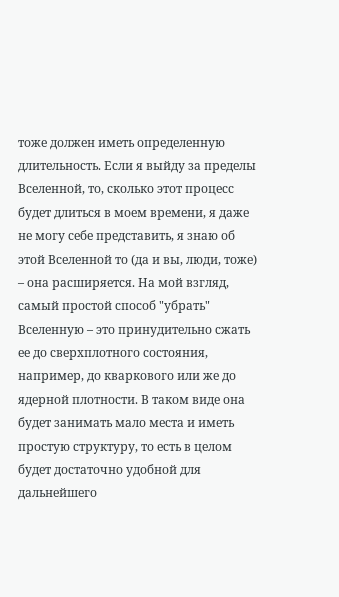тоже должен иметь определенную длительность. Если я выйду за пределы Вселенной, то, сколько этот процесс будет длиться в моем времени, я даже не могу себе представить, я знаю об этой Вселенной то (да и вы, люди, тоже) – она расширяется. На мой взгляд, самый простой способ "убрать" Вселенную – это принудительно сжать ее до сверхплотного состояния, например, до кваркового или же до ядерной плотности. В таком виде она будет занимать мало места и иметь простую структуру, то есть в целом будет достаточно удобной для дальнейшего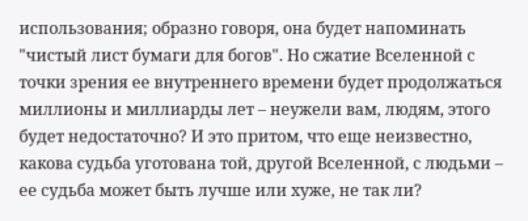использования; образно говоря, она будет напоминать "чистый лист бумаги для богов". Но сжатие Вселенной с точки зрения ее внутреннего времени будет продолжаться миллионы и миллиарды лет – неужели вам, людям, этого будет недостаточно? И это притом, что еще неизвестно, какова судьба уготована той, другой Вселенной, с людьми – ее судьба может быть лучше или хуже, не так ли?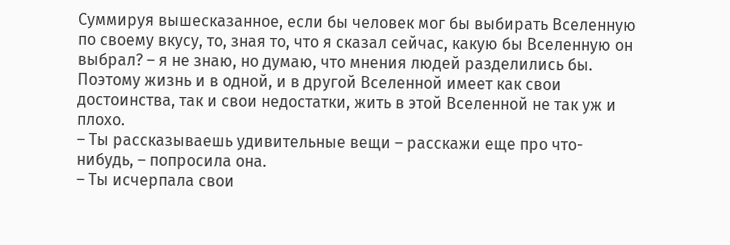Суммируя вышесказанное, если бы человек мог бы выбирать Вселенную по своему вкусу, то, зная то, что я сказал сейчас, какую бы Вселенную он выбрал? – я не знаю, но думаю, что мнения людей разделились бы. Поэтому жизнь и в одной, и в другой Вселенной имеет как свои достоинства, так и свои недостатки, жить в этой Вселенной не так уж и плохо.
– Ты рассказываешь удивительные вещи – расскажи еще про что-нибудь, – попросила она.
– Ты исчерпала свои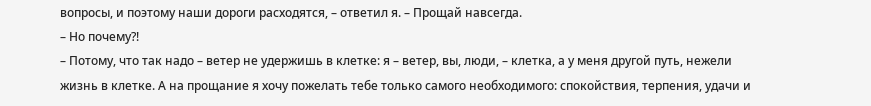вопросы, и поэтому наши дороги расходятся, – ответил я. – Прощай навсегда.
– Но почему?!
– Потому, что так надо – ветер не удержишь в клетке: я – ветер, вы, люди, – клетка, а у меня другой путь, нежели жизнь в клетке. А на прощание я хочу пожелать тебе только самого необходимого: спокойствия, терпения, удачи и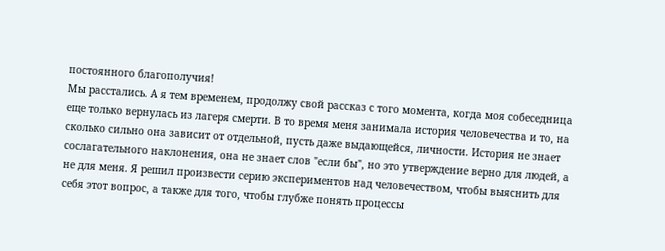постоянного благополучия!
Мы расстались. А я тем временем, продолжу свой рассказ с того момента, когда моя собеседница еще только вернулась из лагеря смерти. В то время меня занимала история человечества и то, на сколько сильно она зависит от отдельной, пусть даже выдающейся, личности. История не знает сослагательного наклонения, она не знает слов "если бы", но это утверждение верно для людей, а не для меня. Я решил произвести серию экспериментов над человечеством, чтобы выяснить для себя этот вопрос, а также для того, чтобы глубже понять процессы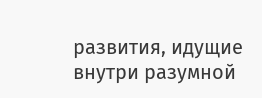развития, идущие внутри разумной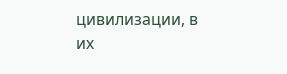цивилизации, в их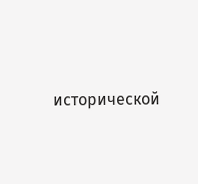исторической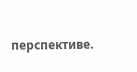перспективе.